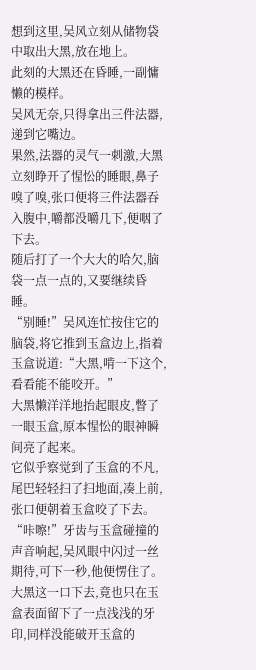想到这里,吴风立刻从储物袋中取出大黑,放在地上。
此刻的大黑还在昏睡,一副慵懒的模样。
吴风无奈,只得拿出三件法器,递到它嘴边。
果然,法器的灵气一刺激,大黑立刻睁开了惺忪的睡眼,鼻子嗅了嗅,张口便将三件法器吞入腹中,嚼都没嚼几下,便咽了下去。
随后打了一个大大的哈欠,脑袋一点一点的,又要继续昏睡。
“别睡!”吴风连忙按住它的脑袋,将它推到玉盒边上,指着玉盒说道:“大黑,啃一下这个,看看能不能咬开。”
大黑懒洋洋地抬起眼皮,瞥了一眼玉盒,原本惺忪的眼神瞬间亮了起来。
它似乎察觉到了玉盒的不凡,尾巴轻轻扫了扫地面,凑上前,张口便朝着玉盒咬了下去。
“咔嚓!”牙齿与玉盒碰撞的声音响起,吴风眼中闪过一丝期待,可下一秒,他便愣住了。
大黑这一口下去,竟也只在玉盒表面留下了一点浅浅的牙印,同样没能破开玉盒的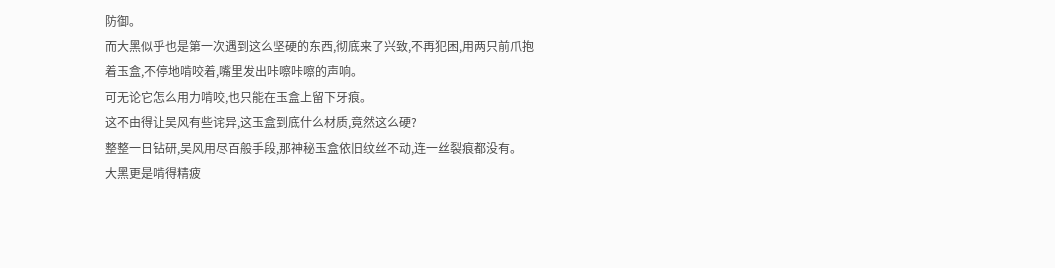防御。
而大黑似乎也是第一次遇到这么坚硬的东西,彻底来了兴致,不再犯困,用两只前爪抱着玉盒,不停地啃咬着,嘴里发出咔嚓咔嚓的声响。
可无论它怎么用力啃咬,也只能在玉盒上留下牙痕。
这不由得让吴风有些诧异,这玉盒到底什么材质,竟然这么硬?
整整一日钻研,吴风用尽百般手段,那神秘玉盒依旧纹丝不动,连一丝裂痕都没有。
大黑更是啃得精疲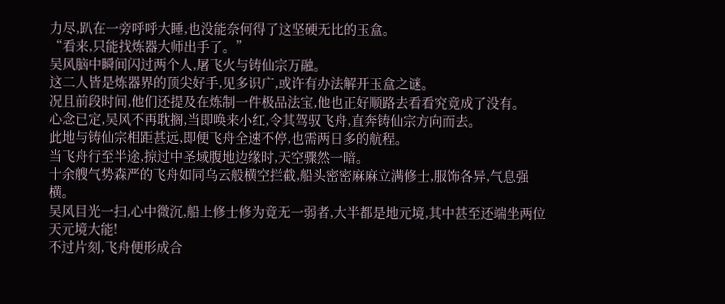力尽,趴在一旁呼呼大睡,也没能奈何得了这坚硬无比的玉盒。
“看来,只能找炼器大师出手了。”
吴风脑中瞬间闪过两个人,屠飞火与铸仙宗万融。
这二人皆是炼器界的顶尖好手,见多识广,或许有办法解开玉盒之谜。
况且前段时间,他们还提及在炼制一件极品法宝,他也正好顺路去看看究竟成了没有。
心念已定,吴风不再耽搁,当即唤来小红,令其驾驭飞舟,直奔铸仙宗方向而去。
此地与铸仙宗相距甚远,即便飞舟全速不停,也需两日多的航程。
当飞舟行至半途,掠过中圣域腹地边缘时,天空骤然一暗。
十余艘气势森严的飞舟如同乌云般横空拦截,船头密密麻麻立满修士,服饰各异,气息强横。
吴风目光一扫,心中微沉,船上修士修为竟无一弱者,大半都是地元境,其中甚至还端坐两位天元境大能!
不过片刻,飞舟便形成合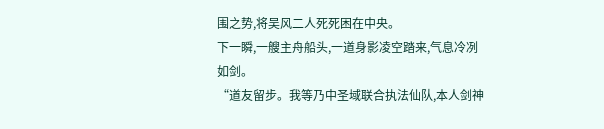围之势,将吴风二人死死困在中央。
下一瞬,一艘主舟船头,一道身影凌空踏来,气息冷冽如剑。
“道友留步。我等乃中圣域联合执法仙队,本人剑神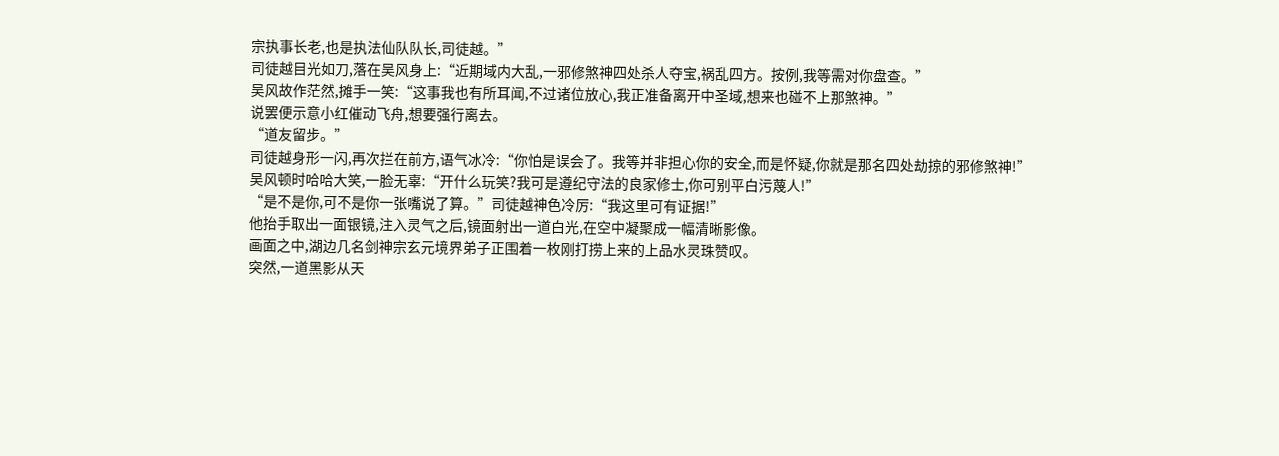宗执事长老,也是执法仙队队长,司徒越。”
司徒越目光如刀,落在吴风身上:“近期域内大乱,一邪修煞神四处杀人夺宝,祸乱四方。按例,我等需对你盘查。”
吴风故作茫然,摊手一笑:“这事我也有所耳闻,不过诸位放心,我正准备离开中圣域,想来也碰不上那煞神。”
说罢便示意小红催动飞舟,想要强行离去。
“道友留步。”
司徒越身形一闪,再次拦在前方,语气冰冷:“你怕是误会了。我等并非担心你的安全,而是怀疑,你就是那名四处劫掠的邪修煞神!”
吴风顿时哈哈大笑,一脸无辜:“开什么玩笑?我可是遵纪守法的良家修士,你可别平白污蔑人!”
“是不是你,可不是你一张嘴说了算。”司徒越神色冷厉:“我这里可有证据!”
他抬手取出一面银镜,注入灵气之后,镜面射出一道白光,在空中凝聚成一幅清晰影像。
画面之中,湖边几名剑神宗玄元境界弟子正围着一枚刚打捞上来的上品水灵珠赞叹。
突然,一道黑影从天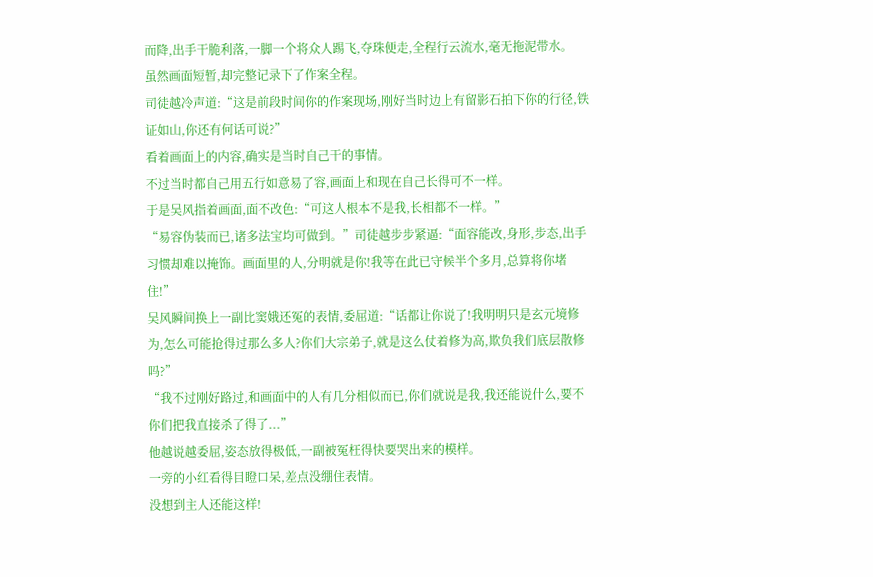而降,出手干脆利落,一脚一个将众人踢飞,夺珠便走,全程行云流水,毫无拖泥带水。
虽然画面短暂,却完整记录下了作案全程。
司徒越冷声道:“这是前段时间你的作案现场,刚好当时边上有留影石拍下你的行径,铁证如山,你还有何话可说?”
看着画面上的内容,确实是当时自己干的事情。
不过当时都自己用五行如意易了容,画面上和现在自己长得可不一样。
于是吴风指着画面,面不改色:“可这人根本不是我,长相都不一样。”
“易容伪装而已,诸多法宝均可做到。”司徒越步步紧逼:“面容能改,身形,步态,出手习惯却难以掩饰。画面里的人,分明就是你!我等在此已守候半个多月,总算将你堵住!”
吴风瞬间换上一副比窦娥还冤的表情,委屈道:“话都让你说了!我明明只是玄元境修为,怎么可能抢得过那么多人?你们大宗弟子,就是这么仗着修为高,欺负我们底层散修吗?”
“我不过刚好路过,和画面中的人有几分相似而已,你们就说是我,我还能说什么,要不你们把我直接杀了得了...”
他越说越委屈,姿态放得极低,一副被冤枉得快要哭出来的模样。
一旁的小红看得目瞪口呆,差点没绷住表情。
没想到主人还能这样!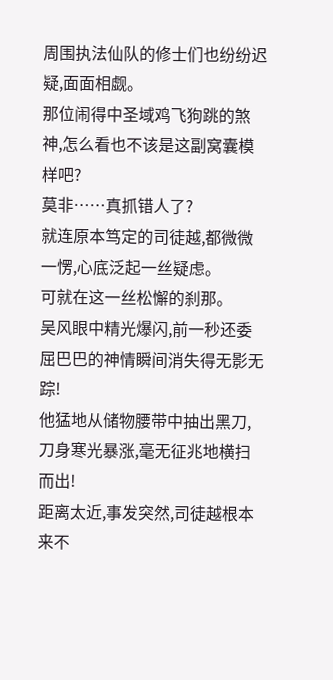周围执法仙队的修士们也纷纷迟疑,面面相觑。
那位闹得中圣域鸡飞狗跳的煞神,怎么看也不该是这副窝囊模样吧?
莫非……真抓错人了?
就连原本笃定的司徒越,都微微一愣,心底泛起一丝疑虑。
可就在这一丝松懈的刹那。
吴风眼中精光爆闪,前一秒还委屈巴巴的神情瞬间消失得无影无踪!
他猛地从储物腰带中抽出黑刀,刀身寒光暴涨,毫无征兆地横扫而出!
距离太近,事发突然,司徒越根本来不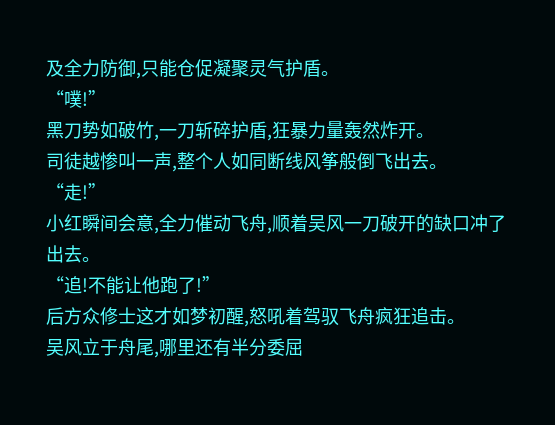及全力防御,只能仓促凝聚灵气护盾。
“噗!”
黑刀势如破竹,一刀斩碎护盾,狂暴力量轰然炸开。
司徒越惨叫一声,整个人如同断线风筝般倒飞出去。
“走!”
小红瞬间会意,全力催动飞舟,顺着吴风一刀破开的缺口冲了出去。
“追!不能让他跑了!”
后方众修士这才如梦初醒,怒吼着驾驭飞舟疯狂追击。
吴风立于舟尾,哪里还有半分委屈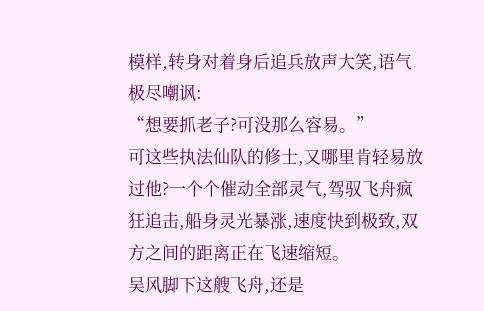模样,转身对着身后追兵放声大笑,语气极尽嘲讽:
“想要抓老子?可没那么容易。”
可这些执法仙队的修士,又哪里肯轻易放过他?一个个催动全部灵气,驾驭飞舟疯狂追击,船身灵光暴涨,速度快到极致,双方之间的距离正在飞速缩短。
吴风脚下这艘飞舟,还是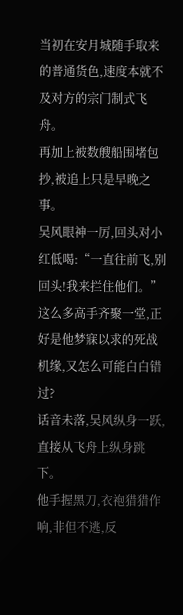当初在安月城随手取来的普通货色,速度本就不及对方的宗门制式飞舟。
再加上被数艘船围堵包抄,被追上只是早晚之事。
吴风眼神一厉,回头对小红低喝:“一直往前飞,别回头!我来拦住他们。”
这么多高手齐聚一堂,正好是他梦寐以求的死战机缘,又怎么可能白白错过?
话音未落,吴风纵身一跃,直接从飞舟上纵身跳下。
他手握黑刀,衣袍猎猎作响,非但不逃,反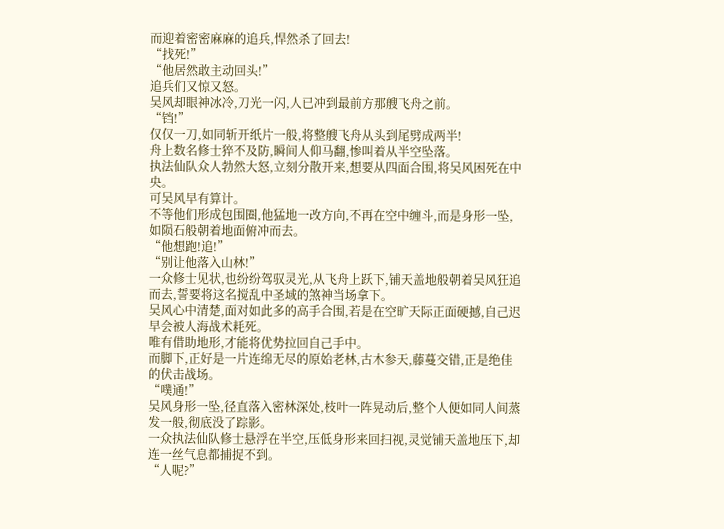而迎着密密麻麻的追兵,悍然杀了回去!
“找死!”
“他居然敢主动回头!”
追兵们又惊又怒。
吴风却眼神冰冷,刀光一闪,人已冲到最前方那艘飞舟之前。
“铛!”
仅仅一刀,如同斩开纸片一般,将整艘飞舟从头到尾劈成两半!
舟上数名修士猝不及防,瞬间人仰马翻,惨叫着从半空坠落。
执法仙队众人勃然大怒,立刻分散开来,想要从四面合围,将吴风困死在中央。
可吴风早有算计。
不等他们形成包围圈,他猛地一改方向,不再在空中缠斗,而是身形一坠,如陨石般朝着地面俯冲而去。
“他想跑!追!”
“别让他落入山林!”
一众修士见状,也纷纷驾驭灵光,从飞舟上跃下,铺天盖地般朝着吴风狂追而去,誓要将这名搅乱中圣域的煞神当场拿下。
吴风心中清楚,面对如此多的高手合围,若是在空旷天际正面硬撼,自己迟早会被人海战术耗死。
唯有借助地形,才能将优势拉回自己手中。
而脚下,正好是一片连绵无尽的原始老林,古木参天,藤蔓交错,正是绝佳的伏击战场。
“噗通!”
吴风身形一坠,径直落入密林深处,枝叶一阵晃动后,整个人便如同人间蒸发一般,彻底没了踪影。
一众执法仙队修士悬浮在半空,压低身形来回扫视,灵觉铺天盖地压下,却连一丝气息都捕捉不到。
“人呢?”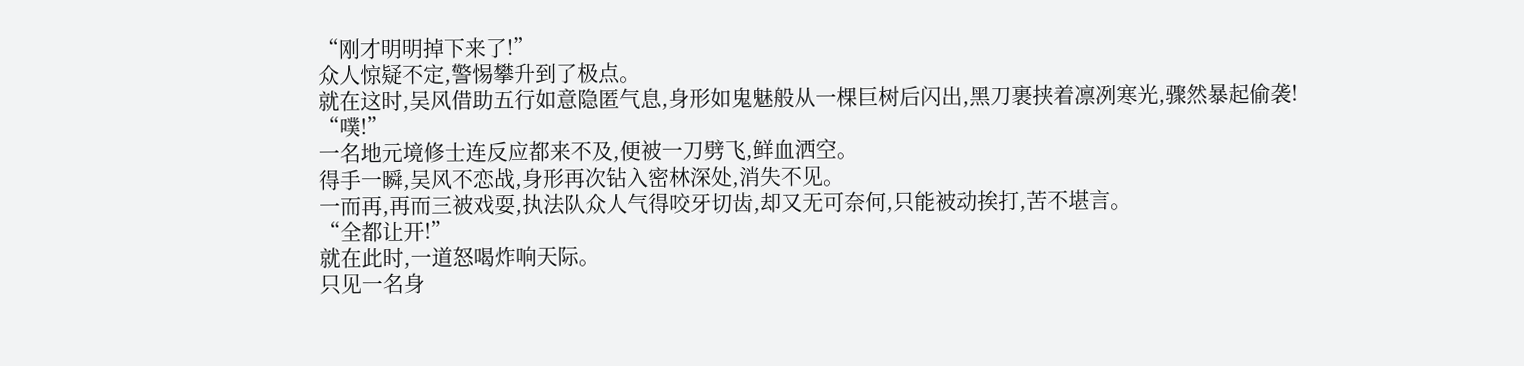“刚才明明掉下来了!”
众人惊疑不定,警惕攀升到了极点。
就在这时,吴风借助五行如意隐匿气息,身形如鬼魅般从一棵巨树后闪出,黑刀裹挟着凛冽寒光,骤然暴起偷袭!
“噗!”
一名地元境修士连反应都来不及,便被一刀劈飞,鲜血洒空。
得手一瞬,吴风不恋战,身形再次钻入密林深处,消失不见。
一而再,再而三被戏耍,执法队众人气得咬牙切齿,却又无可奈何,只能被动挨打,苦不堪言。
“全都让开!”
就在此时,一道怒喝炸响天际。
只见一名身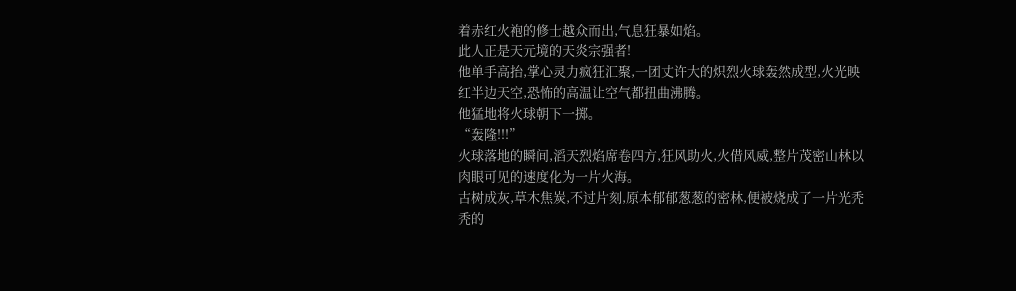着赤红火袍的修士越众而出,气息狂暴如焰。
此人正是天元境的天炎宗强者!
他单手高抬,掌心灵力疯狂汇聚,一团丈许大的炽烈火球轰然成型,火光映红半边天空,恐怖的高温让空气都扭曲沸腾。
他猛地将火球朝下一掷。
“轰隆!!!”
火球落地的瞬间,滔天烈焰席卷四方,狂风助火,火借风威,整片茂密山林以肉眼可见的速度化为一片火海。
古树成灰,草木焦炭,不过片刻,原本郁郁葱葱的密林,便被烧成了一片光秃秃的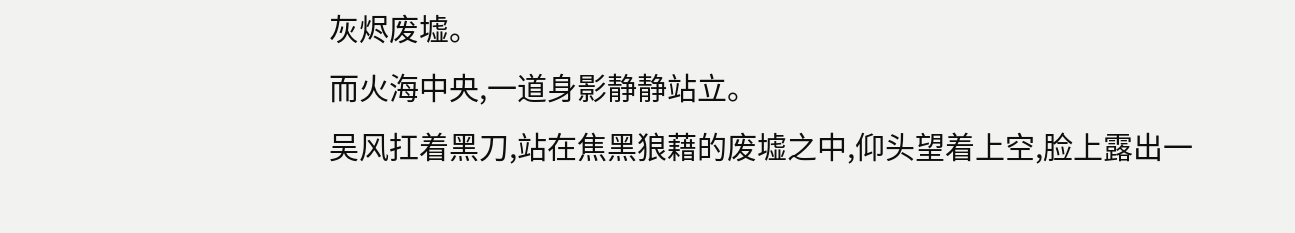灰烬废墟。
而火海中央,一道身影静静站立。
吴风扛着黑刀,站在焦黑狼藉的废墟之中,仰头望着上空,脸上露出一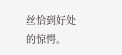丝恰到好处的惊愕。